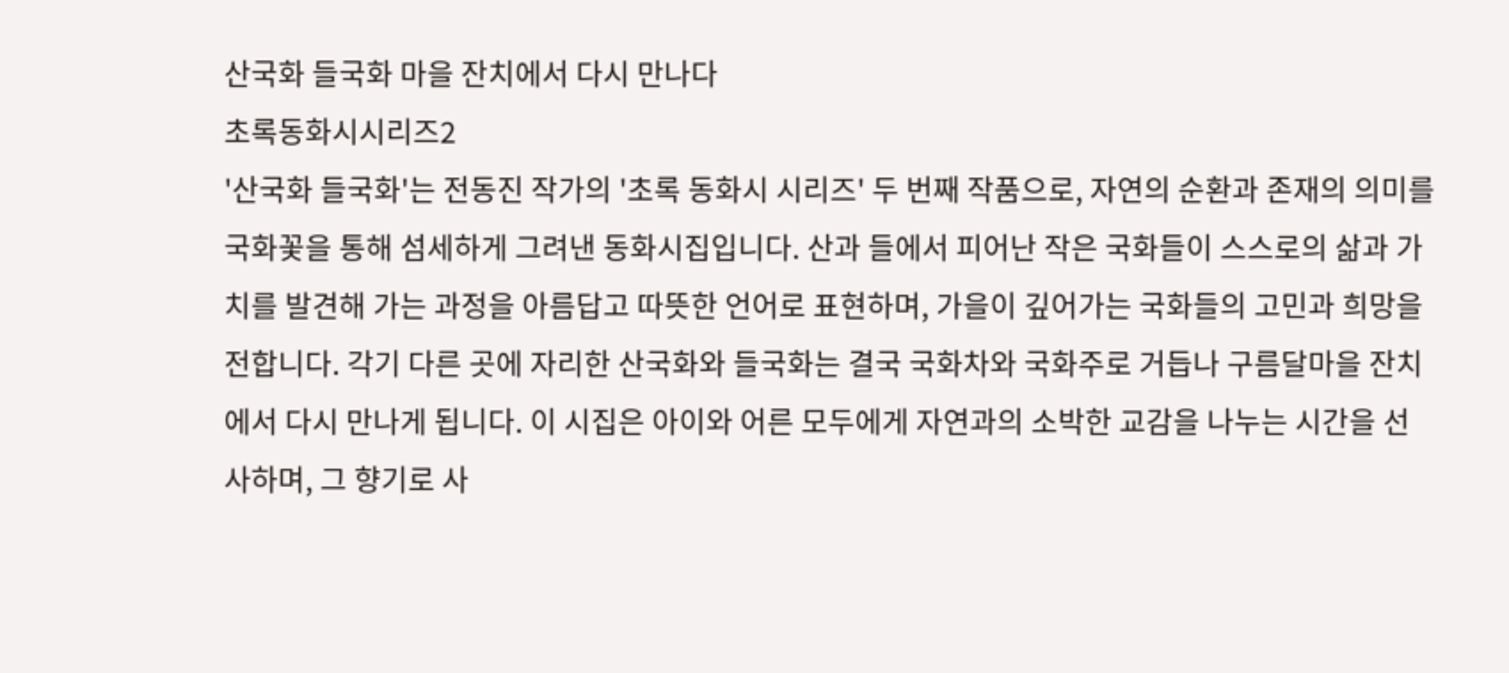산국화 들국화 마을 잔치에서 다시 만나다
초록동화시시리즈2
'산국화 들국화'는 전동진 작가의 '초록 동화시 시리즈' 두 번째 작품으로, 자연의 순환과 존재의 의미를 국화꽃을 통해 섬세하게 그려낸 동화시집입니다. 산과 들에서 피어난 작은 국화들이 스스로의 삶과 가치를 발견해 가는 과정을 아름답고 따뜻한 언어로 표현하며, 가을이 깊어가는 국화들의 고민과 희망을 전합니다. 각기 다른 곳에 자리한 산국화와 들국화는 결국 국화차와 국화주로 거듭나 구름달마을 잔치에서 다시 만나게 됩니다. 이 시집은 아이와 어른 모두에게 자연과의 소박한 교감을 나누는 시간을 선사하며, 그 향기로 사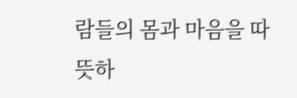람들의 몸과 마음을 따뜻하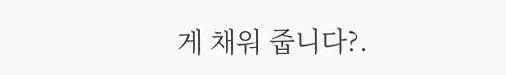게 채워 줍니다?.